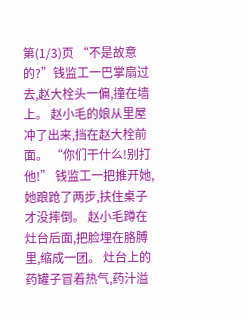第(1/3)页 “不是故意的?”钱监工一巴掌扇过去,赵大栓头一偏,撞在墙上。 赵小毛的娘从里屋冲了出来,挡在赵大栓前面。 “你们干什么!别打他!” 钱监工一把推开她,她踉跄了两步,扶住桌子才没摔倒。 赵小毛蹲在灶台后面,把脸埋在胳膊里,缩成一团。 灶台上的药罐子冒着热气,药汁溢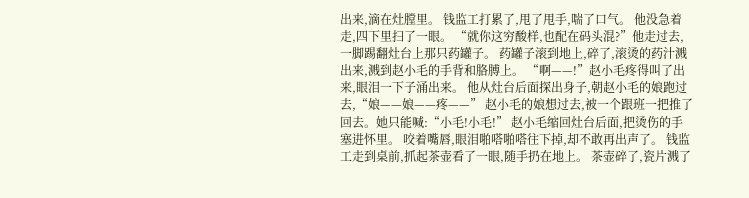出来,滴在灶膛里。 钱监工打累了,甩了甩手,喘了口气。 他没急着走,四下里扫了一眼。 “就你这穷酸样,也配在码头混?”他走过去,一脚踢翻灶台上那只药罐子。 药罐子滚到地上,碎了,滚烫的药汁溅出来,溅到赵小毛的手背和胳膊上。 “啊——!”赵小毛疼得叫了出来,眼泪一下子涌出来。 他从灶台后面探出身子,朝赵小毛的娘跑过去,“娘——娘——疼——” 赵小毛的娘想过去,被一个跟班一把推了回去。她只能喊:“小毛!小毛!” 赵小毛缩回灶台后面,把烫伤的手塞进怀里。 咬着嘴唇,眼泪啪嗒啪嗒往下掉,却不敢再出声了。 钱监工走到桌前,抓起茶壶看了一眼,随手扔在地上。 茶壶碎了,瓷片溅了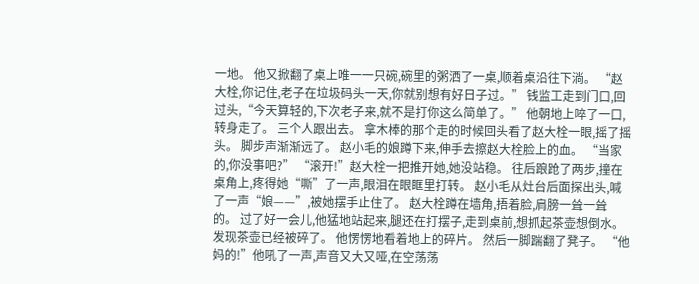一地。 他又掀翻了桌上唯一一只碗,碗里的粥洒了一桌,顺着桌沿往下淌。 “赵大栓,你记住,老子在垃圾码头一天,你就别想有好日子过。” 钱监工走到门口,回过头,“今天算轻的,下次老子来,就不是打你这么简单了。” 他朝地上啐了一口,转身走了。 三个人跟出去。 拿木棒的那个走的时候回头看了赵大栓一眼,摇了摇头。 脚步声渐渐远了。 赵小毛的娘蹲下来,伸手去擦赵大栓脸上的血。 “当家的,你没事吧?” “滚开!”赵大栓一把推开她,她没站稳。 往后踉跄了两步,撞在桌角上,疼得她“嘶”了一声,眼泪在眼眶里打转。 赵小毛从灶台后面探出头,喊了一声“娘——”,被她摆手止住了。 赵大栓蹲在墙角,捂着脸,肩膀一耸一耸的。 过了好一会儿,他猛地站起来,腿还在打摆子,走到桌前,想抓起茶壶想倒水。 发现茶壶已经被碎了。 他愣愣地看着地上的碎片。 然后一脚踹翻了凳子。 “他妈的!”他吼了一声,声音又大又哑,在空荡荡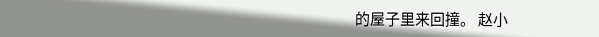的屋子里来回撞。 赵小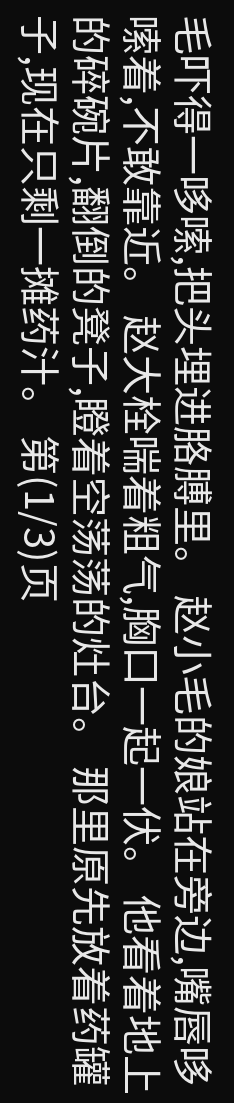毛吓得一哆嗦,把头埋进胳膊里。 赵小毛的娘站在旁边,嘴唇哆嗦着,不敢靠近。 赵大栓喘着粗气,胸口一起一伏。 他看着地上的碎碗片,翻倒的凳子,瞪着空荡荡的灶台。 那里原先放着药罐子,现在只剩一摊药汁。 第(1/3)页